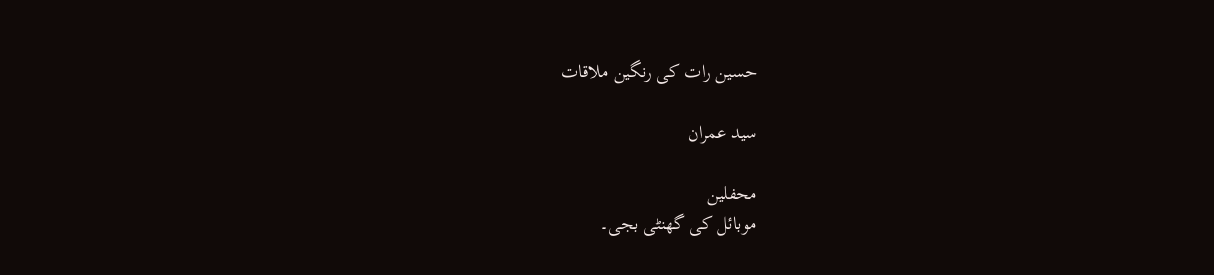حسین رات کی رنگین ملاقات

سید عمران

محفلین
موبائل کی گھنٹی بجی۔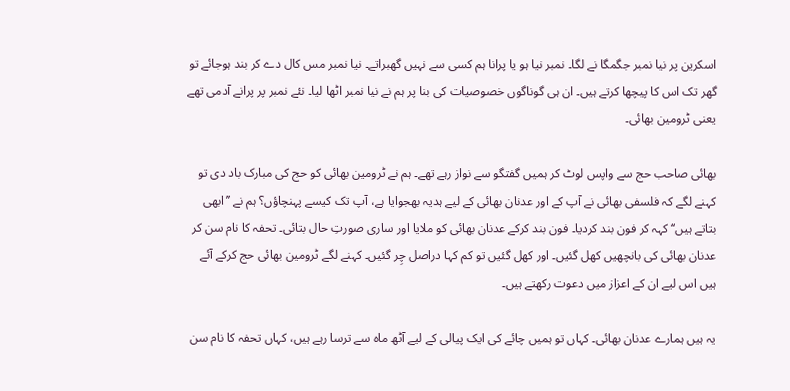اسکرین پر نیا نمبر جگمگا نے لگا۔ نمبر نیا ہو یا پرانا ہم کسی سے نہیں گھبراتے۔ نیا نمبر مس کال دے کر بند ہوجائے تو گھر تک اس کا پیچھا کرتے ہیں۔ ان ہی گوناگوں خصوصیات کی بنا پر ہم نے نیا نمبر اٹھا لیا۔ نئے نمبر پر پرانے آدمی تھے یعنی ٹرومین بھائی۔

بھائی صاحب حج سے واپس لوٹ کر ہمیں گفتگو سے نواز رہے تھے۔ ہم نے ٹرومین بھائی کو حج کی مبارک باد دی تو کہنے لگے کہ فلسفی بھائی نے آپ کے اور عدنان بھائی کے لیے ہدیہ بھجوایا ہے، آپ تک کیسے پہنچاؤں؟ ہم نے ’’ابھی بتاتے ہیں‘‘ کہہ کر فون بند کردیا۔ فون بند کرکے عدنان بھائی کو ملایا اور ساری صورتِ حال بتائی۔ تحفہ کا نام سن کر عدنان بھائی کی بانچھیں کھل گئیں۔ اور کھل گئیں تو کم کہا دراصل چِر گئیں۔ کہنے لگے ٹرومین بھائی حج کرکے آئے ہیں اس لیے ان کے اعزاز میں دعوت رکھتے ہیں۔

یہ ہیں ہمارے عدنان بھائی۔ کہاں تو ہمیں چائے کی ایک پیالی کے لیے آٹھ ماہ سے ترسا رہے ہیں، کہاں تحفہ کا نام سن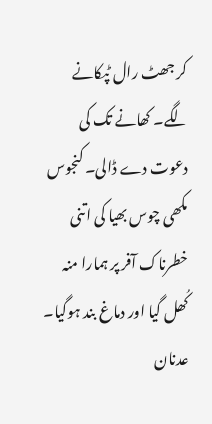کر جھٹ رال ٹپکانے لگے۔ کھانے تک کی دعوت دے ڈالی۔ کنجوس مکھی چوس بھیا کی اتنی خطرناک آفر پر ہمارا منہ کُھل گیا اور دماغ بند ہوگیا۔ عدنان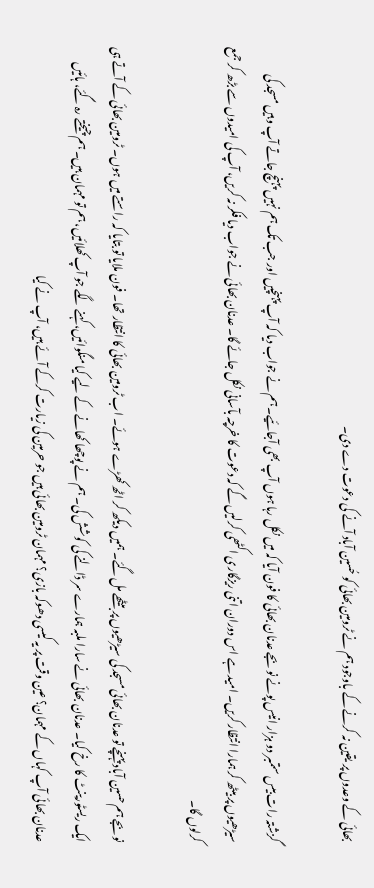بھائی کے وعدوں پر یقین نہ کرنے کے باوجود ہم نے ٹرومین بھائی کو حُسین آباد آنے کی دعوت دے دی۔

گزشتہ رات بیس ستمبر دو ہزار انیس پونے نو بجے عدنان بھائی کا فون آیا کہ میں نکل رہا ہوں آپ بھی آجائیے۔ ہم نے جواب دیا کہ آپ پہنچیں اور جب تک ہم نہیں پہنچ جاتے آپ وہیں مسجد کی سیڑھیوں پر بیٹھ کر ہمارا انتظار کریں۔ امید ہے اس دوران اتنی ریزگاری اکٹھی کرلیں گے کہ دعوت کا خرچہ بآسانی نکل جائے گا۔ عدنان بھائی نے جواب دیا فکر نہ کریں، آپ کی امیدوں سے بڑھ کر جمع کرلوں گا۔

نو بجے ہم حسین آباد پہنچے تو عدنان بھائی مسجد کی سیڑھیوں پر بیٹھے مل گئے۔ ہمیں دیکھ کر اٹھ کھڑے ہوئے۔ اب ٹرومین بھائی کا انتظار تھا۔ فون ملایا تو بتایا کہ راستے میں ہوں۔ ٹرومین بھائی کے آتے ہی ایک ریسٹورینٹ کا رخ کیا۔ عدنان بھائی نے سارا ملبہ ہمارے سر ڈالنے کی کوشش کی۔ ہم نے پوچھا کھانے کے لیے کیا منگوائیں، کہنے لگے جو آپ کھلائیں، ہم تو مہمان ہیں۔ ہم چیختے رہ گئے، ہائیں عدنان بھائی آپ کہاں کے مہمان؟ عین وقت پر یہ کیسی دھوکہ بازی؟ مہمان ٹرومین بھائی ہیں جو حرمین کی زیارت کرکے آئے ہیں، آپ نے کیا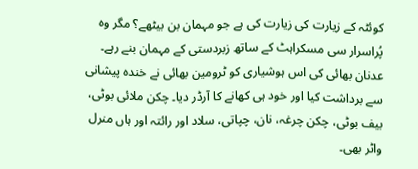کوئٹہ کے زیارت کی زیارت کی ہے جو مہمان بن بیٹھے؟ مگر وہ پُراسرار سی مسکراہٹ کے ساتھ زبردستی کے مہمان بنے رہے۔ عدنان بھائی کی اس ہوشیاری کو ٹرومین بھائی نے خندہ پیشانی سے برداشت کیا اور خود ہی کھانے کا آرڈر دیا۔ چکن ملائی بوٹی، بیف بوٹی، چکن چرغہ، نان، چپاتی، سلاد اور رائتہ اور ہاں منرل واٹر بھی۔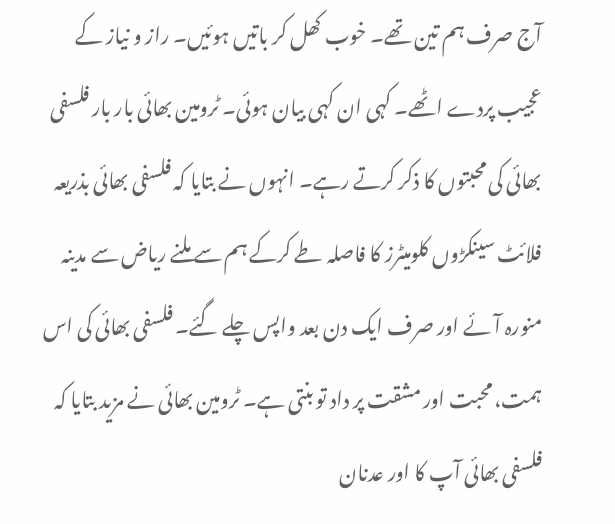آج صرف ہم تین تھے۔ خوب کھل کر باتیں ہوئیں۔ راز و نیاز کے عجیب پردے اٹھے۔ کہی ان کہی بیان ہوئی۔ ٹرومین بھائی بار بار فلسفی بھائی کی محبتوں کا ذکر کرتے رہے۔ انہوں نے بتایا کہ فلسفی بھائی بذریعہ فلائٹ سینکڑوں کلومیٹرز کا فاصلہ طے کرکے ہم سے ملنے ریاض سے مدینہ منورہ آئے اور صرف ایک دن بعد واپس چلے گئے۔ فلسفی بھائی کی اس ہمت، محبت اور مشقت پر داد تو بنتی ہے۔ ٹرومین بھائی نے مزید بتایا کہ فلسفی بھائی آپ کا اور عدنان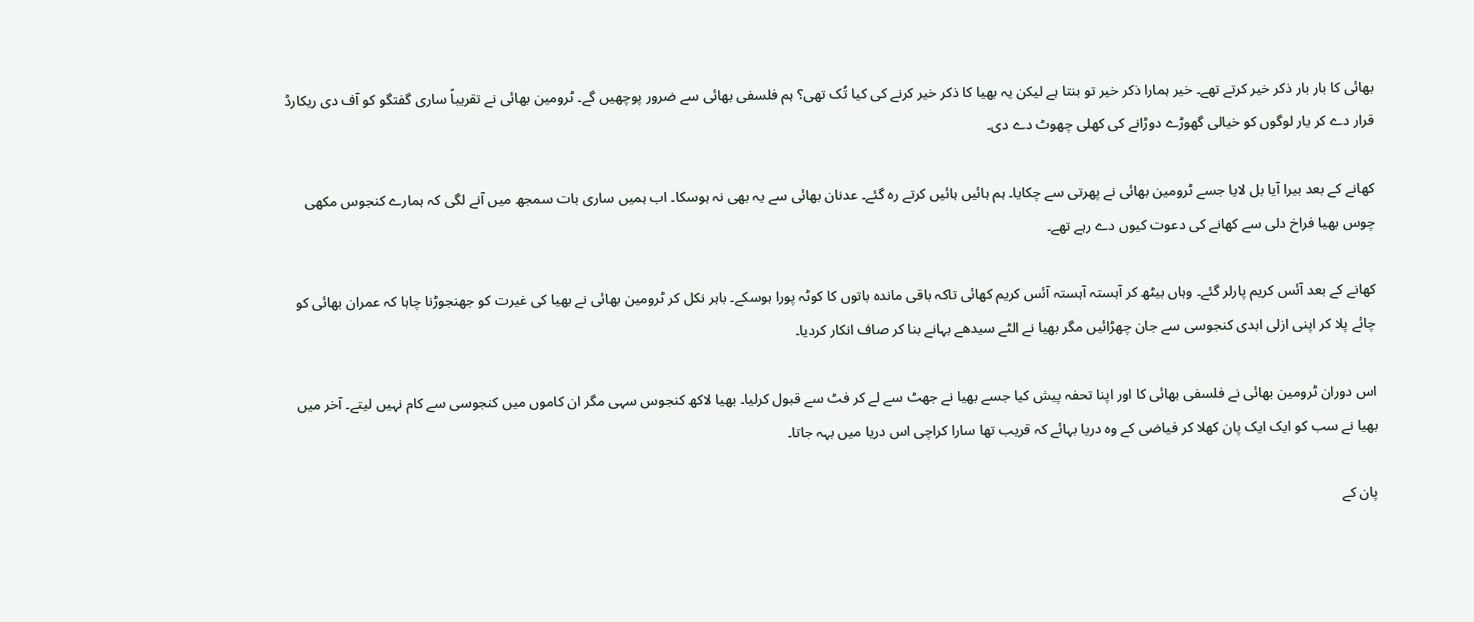بھائی کا بار بار ذکر خیر کرتے تھے۔ خیر ہمارا ذکر خیر تو بنتا ہے لیکن یہ بھیا کا ذکر خیر کرنے کی کیا تُک تھی؟ ہم فلسفی بھائی سے ضرور پوچھیں گے۔ ٹرومین بھائی نے تقریباً ساری گفتگو کو آف دی ریکارڈ قرار دے کر یار لوگوں کو خیالی گھوڑے دوڑانے کی کھلی چھوٹ دے دی۔

کھانے کے بعد بیرا آیا بل لایا جسے ٹرومین بھائی نے پھرتی سے چکایا۔ ہم ہائیں ہائیں کرتے رہ گئے۔ عدنان بھائی سے یہ بھی نہ ہوسکا۔ اب ہمیں ساری بات سمجھ میں آنے لگی کہ ہمارے کنجوس مکھی چوس بھیا فراخ دلی سے کھانے کی دعوت کیوں دے رہے تھے۔

کھانے کے بعد آئس کریم پارلر گئے۔ وہاں بیٹھ کر آہستہ آہستہ آئس کریم کھائی تاکہ باقی ماندہ باتوں کا کوٹہ پورا ہوسکے۔ باہر نکل کر ٹرومین بھائی نے بھیا کی غیرت کو جھنجوڑنا چاہا کہ عمران بھائی کو چائے پلا کر اپنی ازلی ابدی کنجوسی سے جان چھڑائیں مگر بھیا نے الٹے سیدھے بہانے بنا کر صاف انکار کردیا۔

اس دوران ٹرومین بھائی نے فلسفی بھائی کا اور اپنا تحفہ پیش کیا جسے بھیا نے جھٹ سے لے کر فٹ سے قبول کرلیا۔ بھیا لاکھ کنجوس سہی مگر ان کاموں میں کنجوسی سے کام نہیں لیتے۔ آخر میں بھیا نے سب کو ایک ایک پان کھلا کر فیاضی کے وہ دریا بہائے کہ قریب تھا سارا کراچی اس دریا میں بہہ جاتا۔

پان کے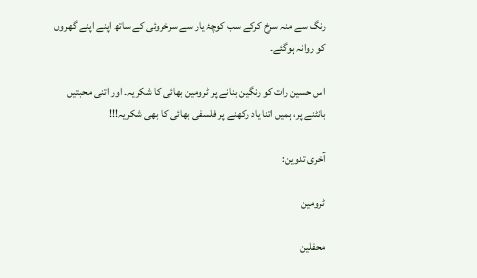رنگ سے منہ سرخ کرکے سب کوچۂ یار سے سرخروئی کے ساتھ اپنے اپنے گھروں کو روانہ ہوگئے۔

اس حسین رات کو رنگین بنانے پر ٹرومین بھائی کا شکریہ۔ اور اتنی محبتیں بانٹنے پر، ہمیں اتنا یاد رکھنے پر فلسفی بھائی کا بھی شکریہ!!!

آخری تدوین:

ٹرومین

محفلین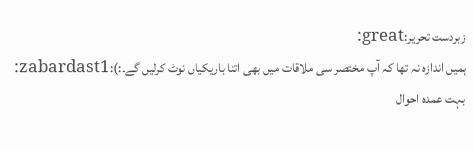زبردست تحریر:great:
ہمیں اندازہ نہ تھا کہ آپ مختصر سی ملاقات میں بھی اتنا باریکیاں نوٹ کرلیں گے۔:):zabardast1:
بہت عمدہ احوال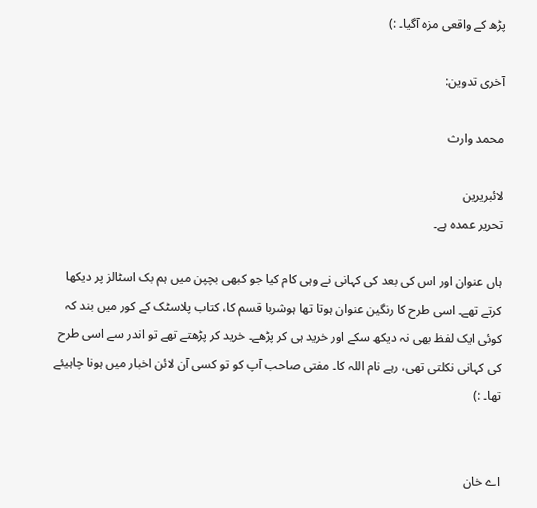پڑھ کے واقعی مزہ آگیا۔ :)

آخری تدوین:

محمد وارث

لائبریرین
تحریر عمدہ ہے۔

ہاں عنوان اور اس کی بعد کی کہانی نے وہی کام کیا جو کبھی بچپن میں ہم بک اسٹالز پر دیکھا کرتے تھے۔ اسی طرح کا رنگین عنوان ہوتا تھا ہوشربا قسم کا، کتاب پلاسٹک کے کور میں بند کہ کوئی ایک لفظ بھی نہ دیکھ سکے اور خرید ہی کر پڑھے۔ خرید کر پڑھتے تھے تو اندر سے اسی طرح کی کہانی نکلتی تھی، رہے نام اللہ کا۔ مفتی صاحب آپ کو تو کسی آن لائن اخبار میں ہونا چاہیئے تھا۔ :)


اے خان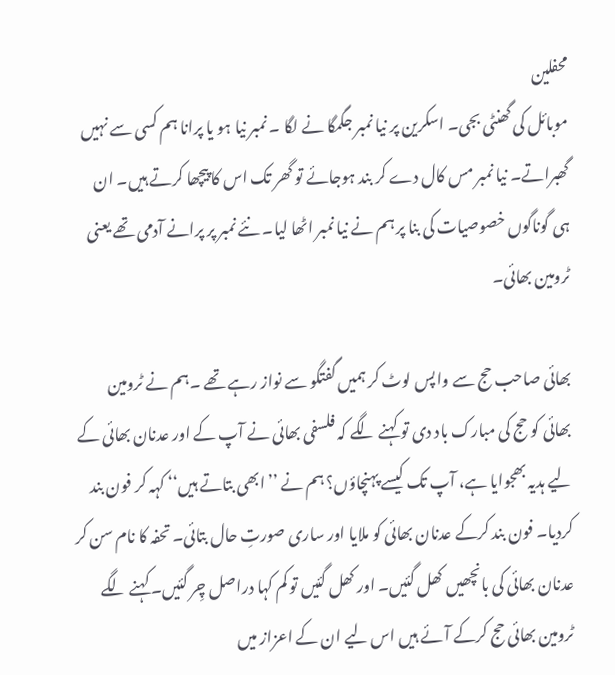محفلین
موبائل کی گھنٹی بجی۔ اسکرین پر نیا نمبر جگمگا نے لگا ۔ نمبر نیا ہو یا پرانا ہم کسی سے نہیں گھبراتے۔ نیا نمبر مس کال دے کر بند ہوجائے تو گھر تک اس کا پیچھا کرتے ہیں۔ ان ہی گوناگوں خصوصیات کی بنا پر ہم نے نیا نمبر اٹھا لیا۔ نئے نمبر پر پرانے آدمی تھے یعنی ٹرومین بھائی۔

بھائی صاحب حج سے واپس لوٹ کر ہمیں گفتگو سے نواز رہے تھے ۔ہم نے ٹرومین بھائی کو حج کی مبارک باد دی تو کہنے لگے کہ فلسفی بھائی نے آپ کے اور عدنان بھائی کے لیے ہدیہ بھجوایا ہے، آپ تک کیسے پہنچاؤں؟ ہم نے ’’ابھی بتاتے ہیں‘‘ کہہ کر فون بند کردیا۔ فون بند کرکے عدنان بھائی کو ملایا اور ساری صورتِ حال بتائی۔ تحفہ کا نام سن کر عدنان بھائی کی بانچھیں کھل گئیں۔ اور کھل گئیں تو کم کہا دراصل چِر گئیں۔ کہنے لگے ٹرومین بھائی حج کرکے آئے ہیں اس لیے ان کے اعزاز میں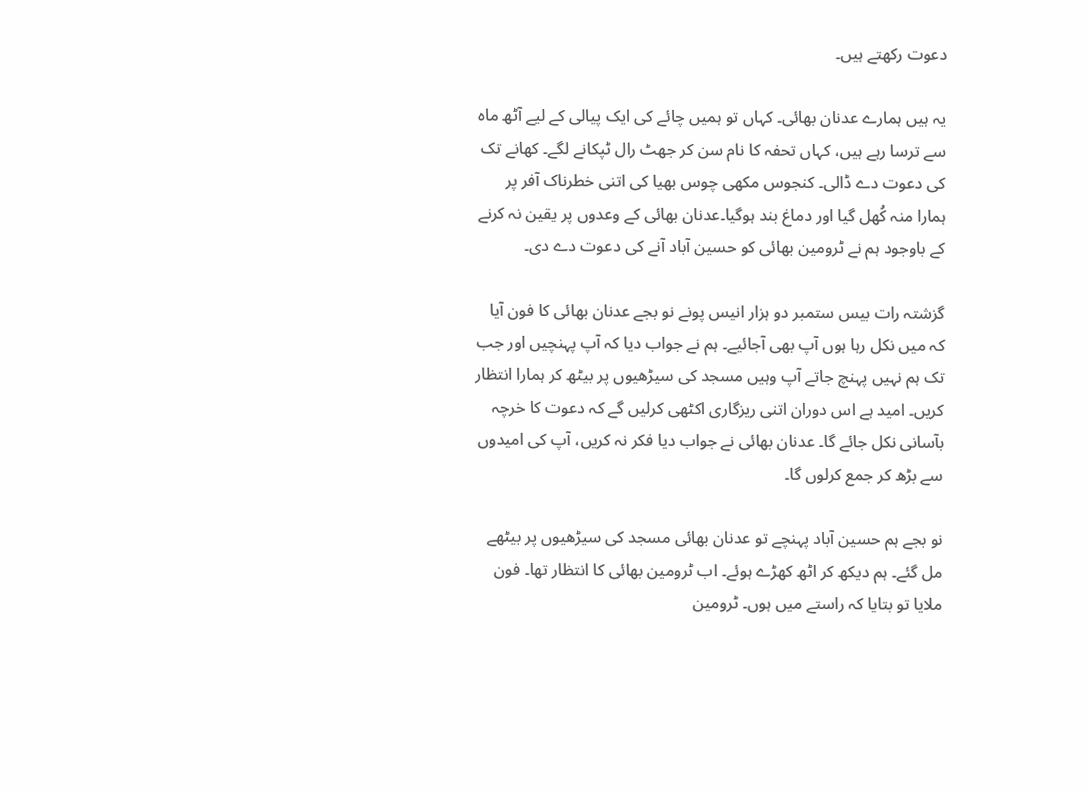دعوت رکھتے ہیں۔

یہ ہیں ہمارے عدنان بھائی۔ کہاں تو ہمیں چائے کی ایک پیالی کے لیے آٹھ ماہ سے ترسا رہے ہیں، کہاں تحفہ کا نام سن کر جھٹ رال ٹپکانے لگے۔ کھانے تک کی دعوت دے ڈالی۔ کنجوس مکھی چوس بھیا کی اتنی خطرناک آفر پر ہمارا منہ کُھل گیا اور دماغ بند ہوگیا۔عدنان بھائی کے وعدوں پر یقین نہ کرنے کے باوجود ہم نے ٹرومین بھائی کو حسین آباد آنے کی دعوت دے دی۔

گزشتہ رات بیس ستمبر دو ہزار انیس پونے نو بجے عدنان بھائی کا فون آیا کہ میں نکل رہا ہوں آپ بھی آجائیے۔ ہم نے جواب دیا کہ آپ پہنچیں اور جب تک ہم نہیں پہنچ جاتے آپ وہیں مسجد کی سیڑھیوں پر بیٹھ کر ہمارا انتظار کریں۔ امید ہے اس دوران اتنی ریزگاری اکٹھی کرلیں گے کہ دعوت کا خرچہ بآسانی نکل جائے گا۔ عدنان بھائی نے جواب دیا فکر نہ کریں، آپ کی امیدوں سے بڑھ کر جمع کرلوں گا۔

نو بجے ہم حسین آباد پہنچے تو عدنان بھائی مسجد کی سیڑھیوں پر بیٹھے مل گئے۔ ہم دیکھ کر اٹھ کھڑے ہوئے۔ اب ٹرومین بھائی کا انتظار تھا۔ فون ملایا تو بتایا کہ راستے میں ہوں۔ ٹرومین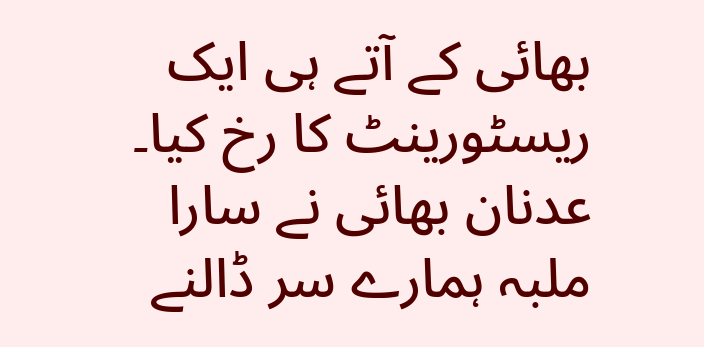بھائی کے آتے ہی ایک ریسٹورینٹ کا رخ کیا۔ عدنان بھائی نے سارا ملبہ ہمارے سر ڈالنے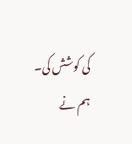کی کوشش کی۔ ہم نے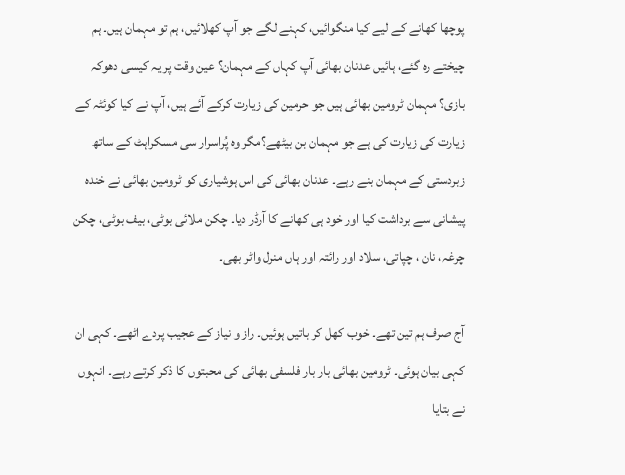پوچھا کھانے کے لیے کیا منگوائیں، کہنے لگے جو آپ کھلائیں، ہم تو مہمان ہیں۔ ہم چیختے رہ گئے، ہائیں عدنان بھائی آپ کہاں کے مہمان؟ عین وقت پر یہ کیسی دھوکہ بازی؟ مہمان ٹرومین بھائی ہیں جو حرمین کی زیارت کرکے آئے ہیں، آپ نے کیا کوئٹہ کے زیارت کی زیارت کی ہے جو مہمان بن بیٹھے؟مگر وہ پُراسرار سی مسکراہٹ کے ساتھ زبردستی کے مہمان بنے رہے۔ عدنان بھائی کی اس ہوشیاری کو ٹرومین بھائی نے خندہ پیشانی سے برداشت کیا اور خود ہی کھانے کا آرڈر دیا۔ چکن ملائی بوٹی، بیف بوٹی، چکن چرغہ، نان ، چپاتی، سلاد اور رائتہ اور ہاں منرل واٹر بھی۔

آج صرف ہم تین تھے۔ خوب کھل کر باتیں ہوئیں۔ راز و نیاز کے عجیب پردے اٹھے۔ کہی ان کہی بیان ہوئی۔ ٹرومین بھائی بار بار فلسفی بھائی کی محبتوں کا ذکر کرتے رہے۔ انہوں نے بتایا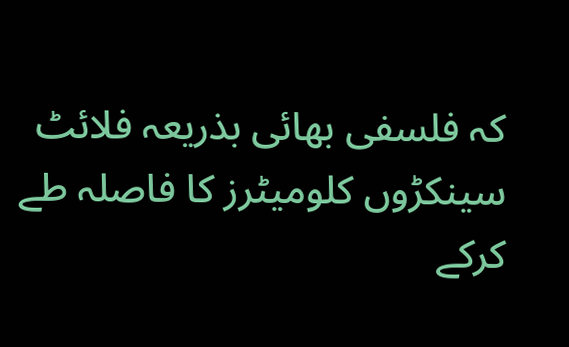کہ فلسفی بھائی بذریعہ فلائٹ سینکڑوں کلومیٹرز کا فاصلہ طے کرکے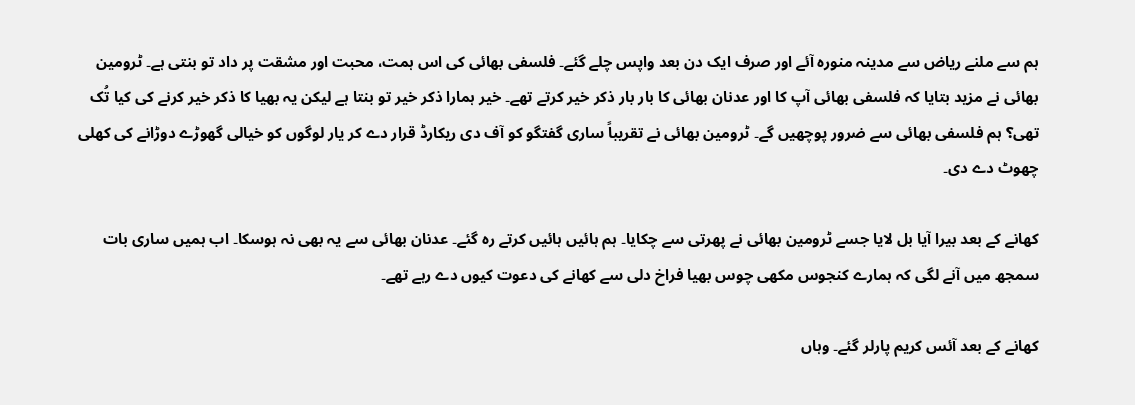ہم سے ملنے ریاض سے مدینہ منورہ آئے اور صرف ایک دن بعد واپس چلے گئے۔ فلسفی بھائی کی اس ہمت، محبت اور مشقت پر داد تو بنتی ہے۔ ٹرومین بھائی نے مزید بتایا کہ فلسفی بھائی آپ کا اور عدنان بھائی کا بار بار ذکر خیر کرتے تھے۔ خیر ہمارا ذکر خیر تو بنتا ہے لیکن یہ بھیا کا ذکر خیر کرنے کی کیا تُک تھی؟ ہم فلسفی بھائی سے ضرور پوچھیں گے۔ ٹرومین بھائی نے تقریباً ساری گفتگو کو آف دی ریکارڈ قرار دے کر یار لوگوں کو خیالی گھوڑے دوڑانے کی کھلی چھوٹ دے دی۔

کھانے کے بعد بیرا آیا بل لایا جسے ٹرومین بھائی نے پھرتی سے چکایا۔ ہم ہائیں ہائیں کرتے رہ گئے۔ عدنان بھائی سے یہ بھی نہ ہوسکا۔ اب ہمیں ساری بات سمجھ میں آنے لگی کہ ہمارے کنجوس مکھی چوس بھیا فراخ دلی سے کھانے کی دعوت کیوں دے رہے تھے۔

کھانے کے بعد آئس کریم پارلر گئے۔ وہاں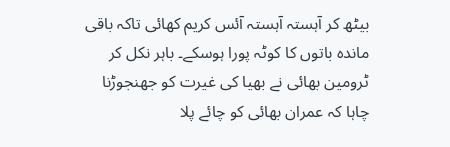بیٹھ کر آہستہ آہستہ آئس کریم کھائی تاکہ باقی ماندہ باتوں کا کوٹہ پورا ہوسکے۔ باہر نکل کر ٹرومین بھائی نے بھیا کی غیرت کو جھنجوڑنا چاہا کہ عمران بھائی کو چائے پلا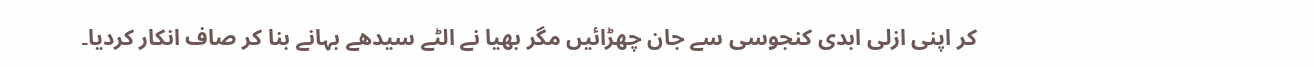کر اپنی ازلی ابدی کنجوسی سے جان چھڑائیں مگر بھیا نے الٹے سیدھے بہانے بنا کر صاف انکار کردیا۔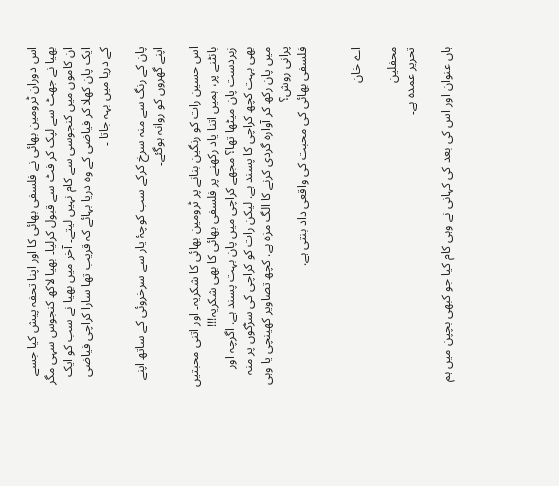اس دوران ٹرومین بھائی نے فلسفی بھائی کا اور اپنا تحفہ پیش کیا جسے بھیا نے جھٹ سے لپک کر فٹ سے قبول کرلیا۔ بھیا لاکھ کنجوس سہی مگر ان کاموں میں کنجوسی سے کام نہیں لیتے۔ آخر میں بھیا نے سب کو ایک ایک پان کھلا کر فیاضی کے وہ دریا بہائے کہ قریب تھا سارا کراچی فیاضی کے دریا میں بہہ جاتا ۔

پان کے رنگ سے منہ سرخ کرکے سب کوچۂ یار سے سرخروئی کے ساتھ اپنے اپنے گھروں کو روانہ ہوگئے۔

اس حسین رات کو رنگین بنانے پر ٹرومین بھائی کا شکریہ۔ اور اتنی محبتیں بانٹنے پر، ہمیں اتنا یاد رکھنے پر فلسفی بھائی کا بھی شکریہ!!!
زبردست پان میٹھا تھا؟ مجھے کراچی میں پان بہت پسند ہے. اگرچہ اور بھی بہت کچھ کراچی کا پسند ہے. لیکن رات کو کراچی کی سڑکوں پر منہ میں پان رکھ کر آوارہ گردی کرنے کا الگ مزہ ہے. کچھ تصاویر کھینچی یا وہی پرانی روش؟
فلسفی بھائی کی محبت کی واقعی داد بنتی ہے.


اے خان

محفلین
تحریر عمدہ ہے۔

ہاں عنوان اور اس کی بعد کی کہانی نے وہی کام کیا جو کبھی بچپن میں ہم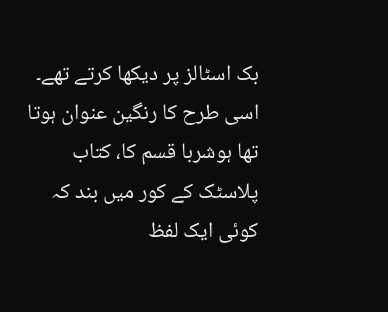بک اسٹالز پر دیکھا کرتے تھے۔ اسی طرح کا رنگین عنوان ہوتا تھا ہوشربا قسم کا، کتاب پلاسٹک کے کور میں بند کہ کوئی ایک لفظ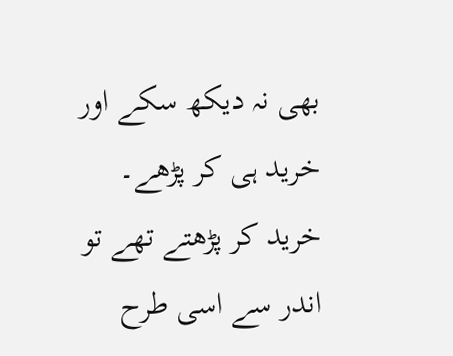بھی نہ دیکھ سکے اور خرید ہی کر پڑھے۔ خرید کر پڑھتے تھے تو اندر سے اسی طرح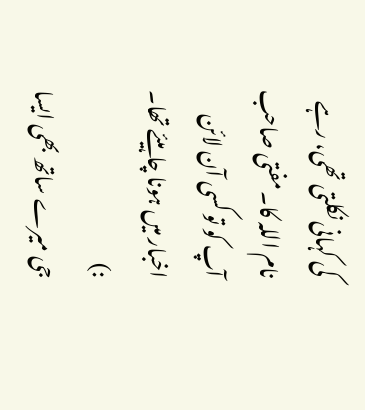کی کہانی نکلتی تھی، رہے نام اللہ کا۔ مفتی صاحب آپ کو تو کسی آن لائن اخبار میں ہونا چاہیئے تھا۔ :)
جی میرے ساتھ بھی ایسا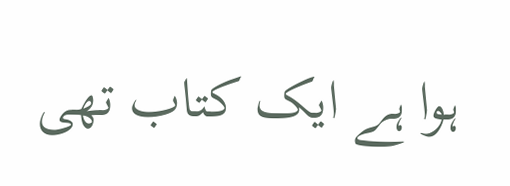ہوا ہے ایک کتاب تھی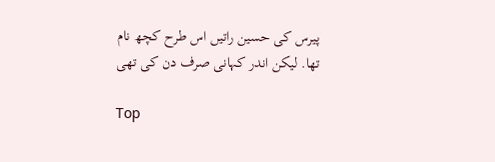پیرس کی حسین راتیں اس طرح کچھ نام تھا. لیکن اندر کہانی صرف دن کی تھی

Top